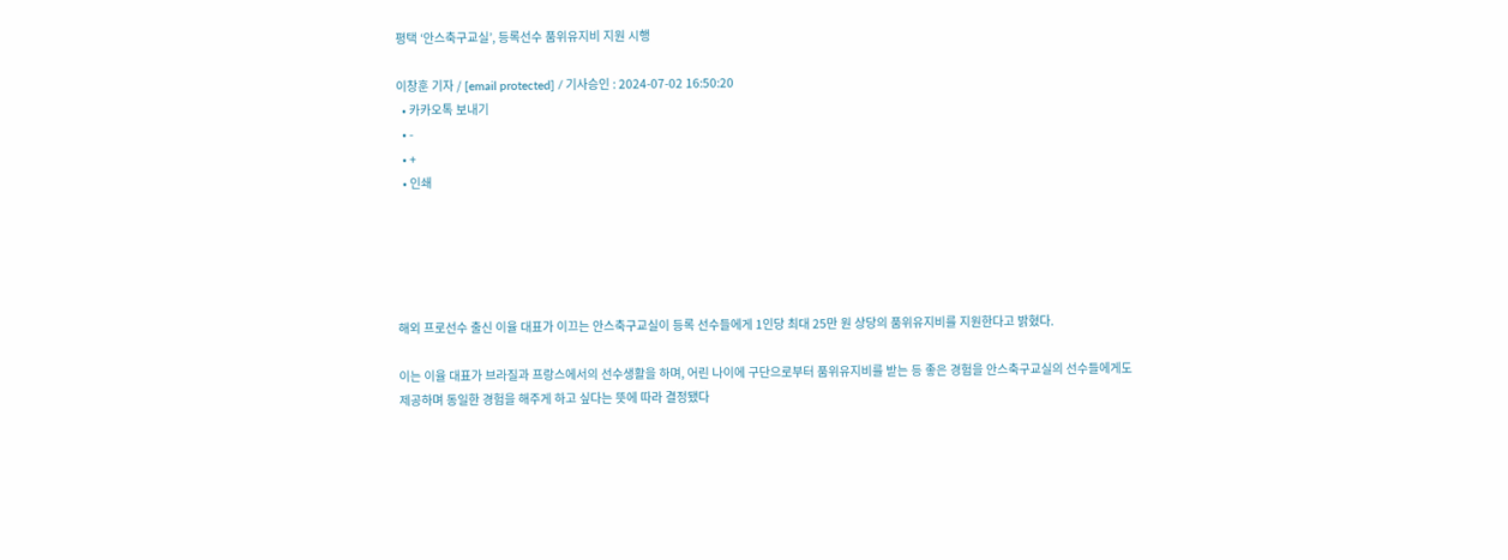평택 ‘안스축구교실’, 등록선수 품위유지비 지원 시행

이창훈 기자 / [email protected] / 기사승인 : 2024-07-02 16:50:20
  • 카카오톡 보내기
  • -
  • +
  • 인쇄





해외 프로선수 출신 이율 대표가 이끄는 안스축구교실이 등록 선수들에게 1인당 최대 25만 원 상당의 품위유지비를 지원한다고 밝혔다.

이는 이율 대표가 브라질과 프랑스에서의 선수생활을 하며, 어린 나이에 구단으로부터 품위유지비를 받는 등 좋은 경험을 안스축구교실의 선수들에게도 제공하며 동일한 경험을 해주게 하고 싶다는 뜻에 따라 결정됐다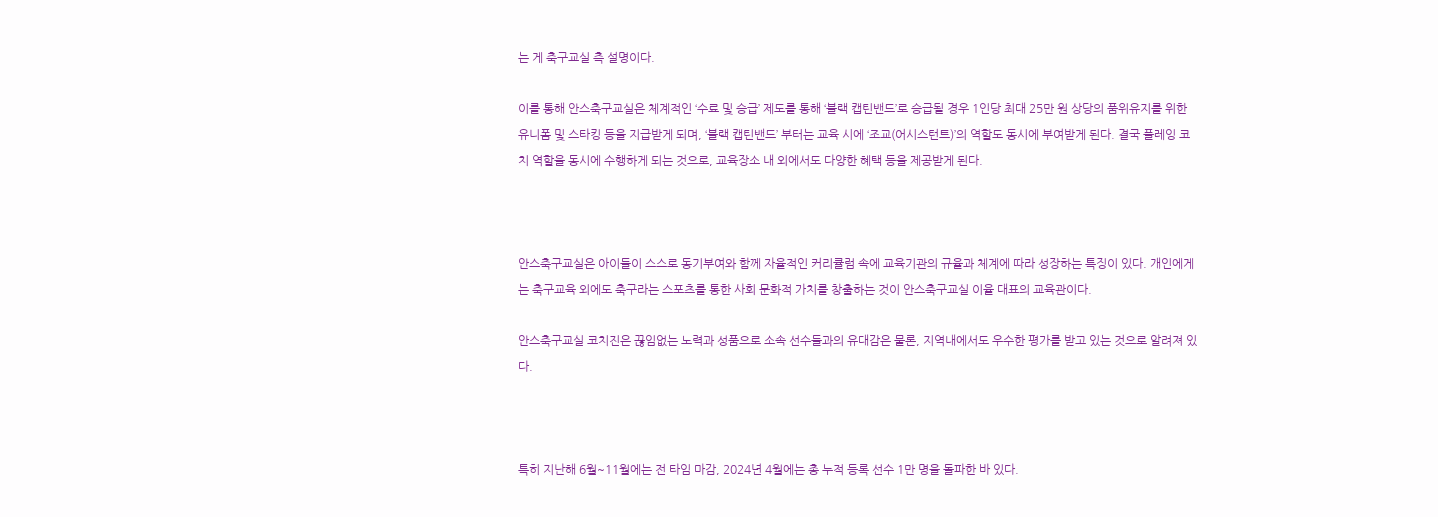는 게 축구교실 측 설명이다.

이를 통해 안스축구교실은 체계적인 ‘수료 및 승급’ 제도를 통해 ‘블랙 캡틴밴드’로 승급될 경우 1인당 최대 25만 원 상당의 품위유지를 위한 유니폼 및 스타킹 등을 지급받게 되며, ‘블랙 캡틴밴드’ 부터는 교육 시에 ‘조교(어시스턴트)’의 역할도 동시에 부여받게 된다. 결국 플레잉 코치 역할을 동시에 수행하게 되는 것으로, 교육장소 내 외에서도 다양한 혜택 등을 제공받게 된다.



안스축구교실은 아이들이 스스로 동기부여와 함께 자율적인 커리큘럼 속에 교육기관의 규율과 체계에 따라 성장하는 특징이 있다. 개인에게는 축구교육 외에도 축구라는 스포츠를 통한 사회 문화적 가치를 창출하는 것이 안스축구교실 이율 대표의 교육관이다.

안스축구교실 코치진은 끊임없는 노력과 성품으로 소속 선수들과의 유대감은 물론, 지역내에서도 우수한 평가를 받고 있는 것으로 알려져 있다.



특히 지난해 6월~11월에는 전 타임 마감, 2024년 4월에는 총 누적 등록 선수 1만 명을 돌파한 바 있다.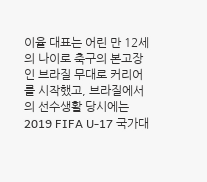이율 대표는 어린 만 12세의 나이로 축구의 본고장인 브라질 무대로 커리어를 시작했고, 브라질에서의 선수생활 당시에는 2019 FIFA U-17 국가대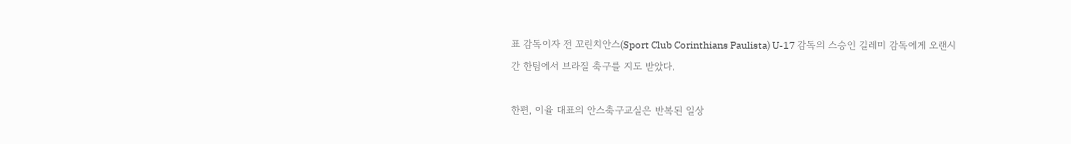표 감독이자 전 꼬린치안스(Sport Club Corinthians Paulista) U-17 감독의 스승인 길레미 감독에게 오랜시간 한팀에서 브라질 축구를 지도 받았다.

한편, 이율 대표의 안스축구교실은 반복된 일상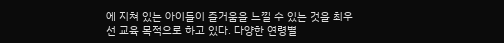에 지쳐 있는 아이들이 즐거움을 느낄 수 있는 것을 최우선 교육 목적으로 하고 있다. 다양한 연령별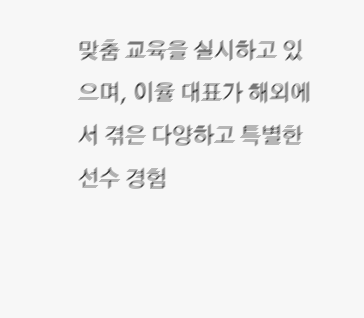맞춤 교육을 실시하고 있으며, 이율 대표가 해외에서 겪은 다양하고 특별한 선수 경험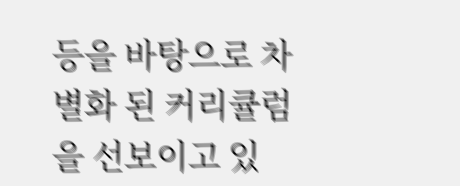등을 바탕으로 차별화 된 커리큘럼을 선보이고 있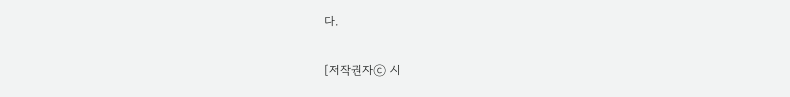다.

[저작권자ⓒ 시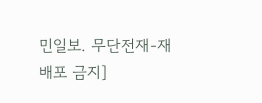민일보. 무단전재-재배포 금지]